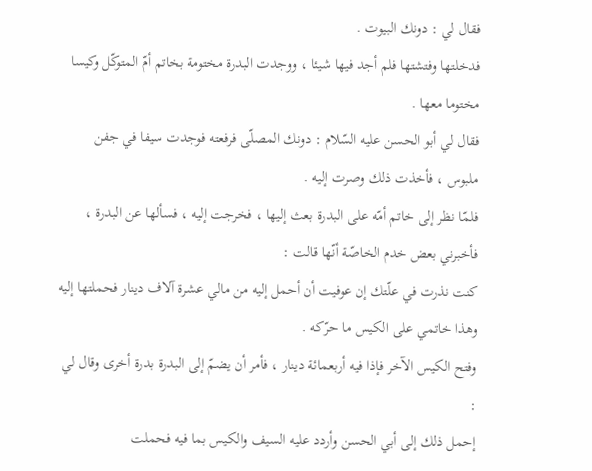فقال لي : دونك البيوت .
فدخلتها وفتشتها فلم أجد فيها شيئا ، ووجدت البدرة مختومة بخاتم أمّ المتوكّل وكيسا مختوما معها .
فقال لي أبو الحسن عليه السّلام : دونك المصلّى فرفعته فوجدت سيفا في جفن ملبوس ، فأخذت ذلك وصرت إليه .
فلمّا نظر إلى خاتم أمّه على البدرة بعث إليها ، فخرجت إليه ، فسألها عن البدرة ، فأخبرني بعض خدم الخاصّة أنّها قالت :
كنت نذرت في علّتك إن عوفيت أن أحمل إليه من مالي عشرة آلاف دينار فحملتها إليه وهذا خاتمي على الكيس ما حرّكه .
وفتح الكيس الآخر فإذا فيه أربعمائة دينار ، فأمر أن يضمّ إلى البدرة بدرة أخرى وقال لي :
إحمل ذلك إلى أبي الحسن وأردد عليه السيف والكيس بما فيه فحملت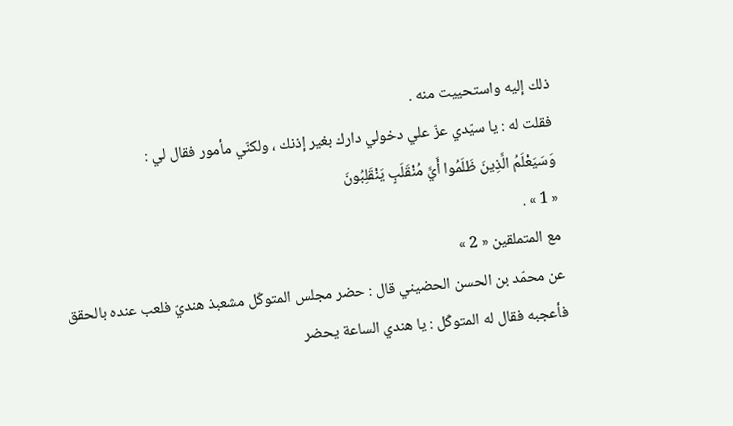ذلك إليه واستحييت منه .
فقلت له : يا سيّدي عزّ علي دخولي دارك بغير إذنك ، ولكنّي مأمور فقال لي :
وَسَيَعْلَمُ الَّذِينَ ظَلَمُوا أَيَّ مُنْقَلَبٍ يَنْقَلِبُونَ
« 1 » .
مع المتملقين « 2 »
عن محمّد بن الحسن الحضيني قال : حضر مجلس المتوكّل مشعبذ هنديّ فلعب عنده بالحقق فأعجبه فقال له المتوكّل : يا هندي الساعة يحضر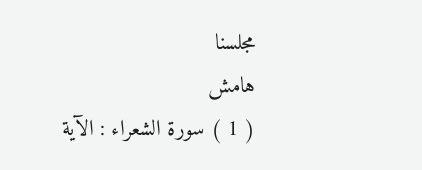مجلسنا
هامش
( 1 ) سورة الشعراء : الآية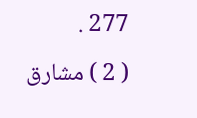277 .
( 2 ) مشارق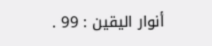أنوار اليقين : 99 .